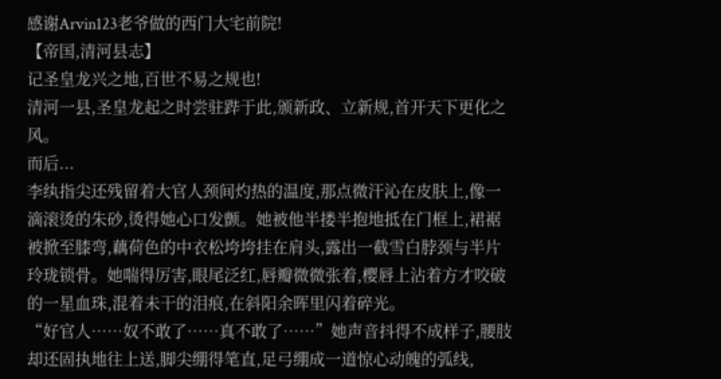感谢Arvin123老爷做的西门大宅前院!
【帝国,清河县志】
记圣皇龙兴之地,百世不易之规也!
清河一县,圣皇龙起之时尝驻跸于此,颁新政、立新规,首开天下更化之风。
而后...
李纨指尖还残留着大官人颈间灼热的温度,那点微汗沁在皮肤上,像一滴滚烫的朱砂,烫得她心口发颤。她被他半搂半抱地抵在门框上,裙裾被掀至膝弯,藕荷色的中衣松垮垮挂在肩头,露出一截雪白脖颈与半片玲珑锁骨。她喘得厉害,眼尾泛红,唇瓣微微张着,樱唇上沾着方才咬破的一星血珠,混着未干的泪痕,在斜阳余晖里闪着碎光。
“好官人……奴不敢了……真不敢了……”她声音抖得不成样子,腰肢却还固执地往上送,脚尖绷得笔直,足弓绷成一道惊心动魄的弧线,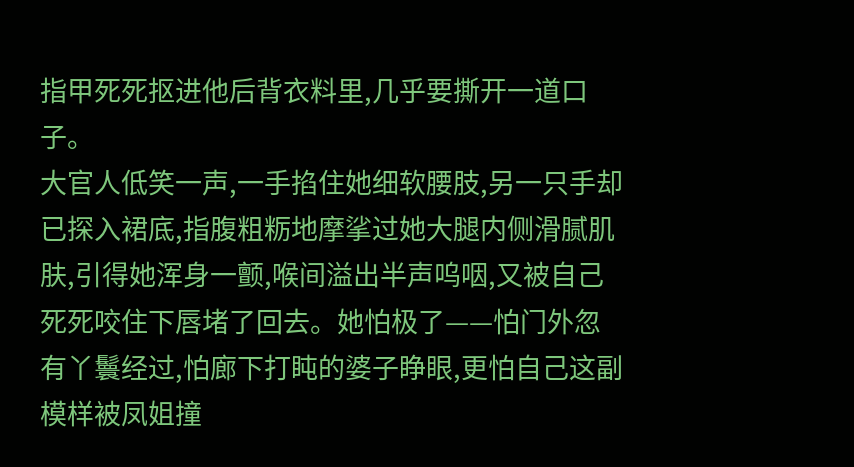指甲死死抠进他后背衣料里,几乎要撕开一道口子。
大官人低笑一声,一手掐住她细软腰肢,另一只手却已探入裙底,指腹粗粝地摩挲过她大腿内侧滑腻肌肤,引得她浑身一颤,喉间溢出半声呜咽,又被自己死死咬住下唇堵了回去。她怕极了——怕门外忽有丫鬟经过,怕廊下打盹的婆子睁眼,更怕自己这副模样被凤姐撞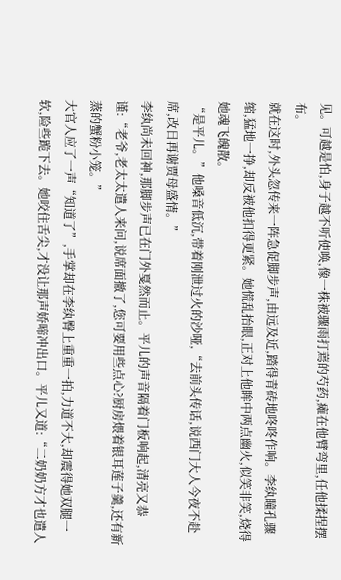见。可越是怕,身子越不听使唤,像一株被骤雨打蔫的芍药,瘫在他臂弯里,任他揉捏摆布。
就在这时,外头忽传来一阵急促脚步声,由远及近,踏得青砖地咚咚作响。李纨瞳孔骤缩,猛地一挣,却反被他扣得更紧。她慌乱抬眼,正对上他眸中两点幽火,似笑非笑,烧得她魂飞魄散。
“是平儿。”他嗓音低沉,带着刚泄过火的沙哑,“去前头传话,说西门大人今夜不赴席,改日再谢贾母盛情。”
李纨尚未回神,那脚步声已在门外戛然而止。平儿的声音隔着门板响起,清亮又恭谨:“老爷,老太太遣人来问,说席面撤了,您可要用些点心?厨房煨着银耳莲子羹,还有新蒸的蟹粉小笼。”
大官人应了一声“知道了”,手掌却在李纨臀上重重一拍,力道不大,却震得她双腿一软,险些跪下去。她咬住舌尖,才没让那声娇啼冲出口。平儿又道:“二奶奶方才也遣人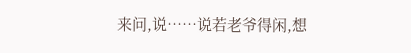来问,说……说若老爷得闲,想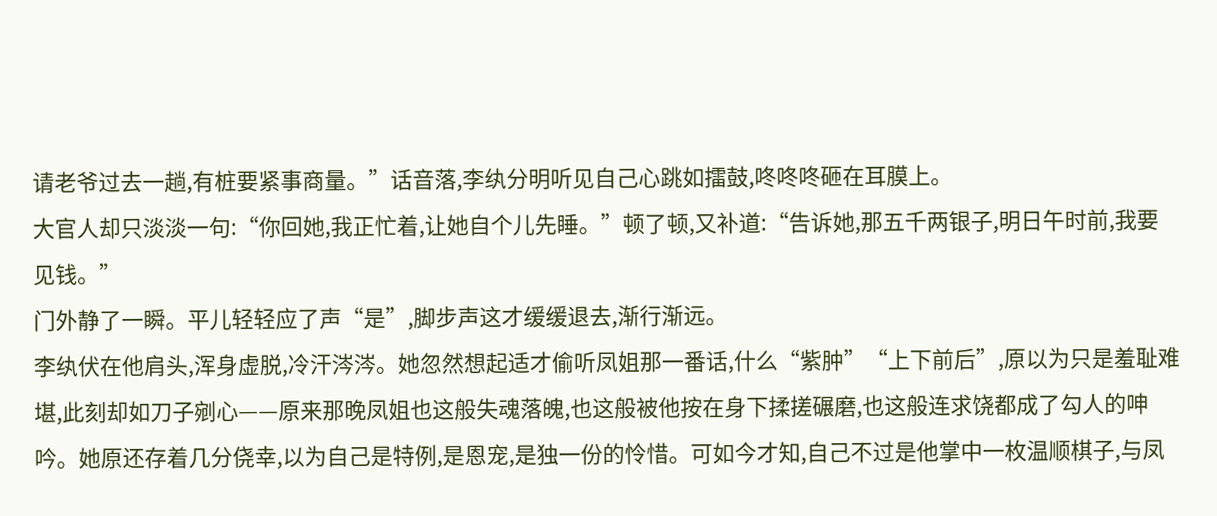请老爷过去一趟,有桩要紧事商量。”话音落,李纨分明听见自己心跳如擂鼓,咚咚咚砸在耳膜上。
大官人却只淡淡一句:“你回她,我正忙着,让她自个儿先睡。”顿了顿,又补道:“告诉她,那五千两银子,明日午时前,我要见钱。”
门外静了一瞬。平儿轻轻应了声“是”,脚步声这才缓缓退去,渐行渐远。
李纨伏在他肩头,浑身虚脱,冷汗涔涔。她忽然想起适才偷听凤姐那一番话,什么“紫肿”“上下前后”,原以为只是羞耻难堪,此刻却如刀子剜心——原来那晚凤姐也这般失魂落魄,也这般被他按在身下揉搓碾磨,也这般连求饶都成了勾人的呻吟。她原还存着几分侥幸,以为自己是特例,是恩宠,是独一份的怜惜。可如今才知,自己不过是他掌中一枚温顺棋子,与凤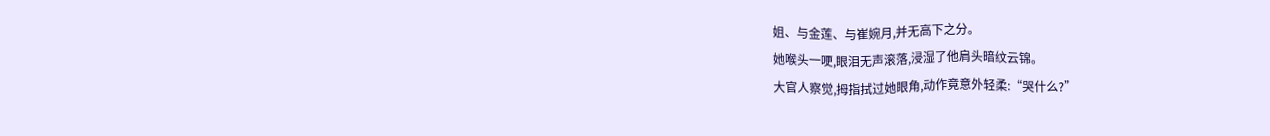姐、与金莲、与崔婉月,并无高下之分。
她喉头一哽,眼泪无声滚落,浸湿了他肩头暗纹云锦。
大官人察觉,拇指拭过她眼角,动作竟意外轻柔:“哭什么?”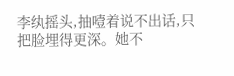李纨摇头,抽噎着说不出话,只把脸埋得更深。她不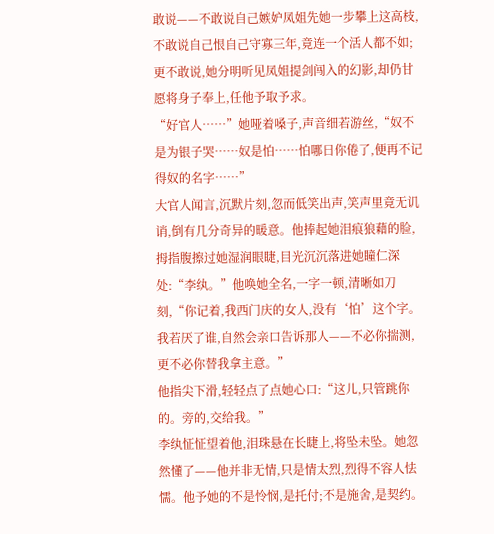敢说——不敢说自己嫉妒凤姐先她一步攀上这高枝,不敢说自己恨自己守寡三年,竟连一个活人都不如;更不敢说,她分明听见凤姐提剑闯入的幻影,却仍甘愿将身子奉上,任他予取予求。
“好官人……”她哑着嗓子,声音细若游丝,“奴不是为银子哭……奴是怕……怕哪日你倦了,便再不记得奴的名字……”
大官人闻言,沉默片刻,忽而低笑出声,笑声里竟无讥诮,倒有几分奇异的暖意。他捧起她泪痕狼藉的脸,拇指腹擦过她湿润眼睫,目光沉沉落进她瞳仁深处:“李纨。”他唤她全名,一字一顿,清晰如刀刻,“你记着,我西门庆的女人,没有‘怕’这个字。我若厌了谁,自然会亲口告诉那人——不必你揣测,更不必你替我拿主意。”
他指尖下滑,轻轻点了点她心口:“这儿,只管跳你的。旁的,交给我。”
李纨怔怔望着他,泪珠悬在长睫上,将坠未坠。她忽然懂了——他并非无情,只是情太烈,烈得不容人怯懦。他予她的不是怜悯,是托付;不是施舍,是契约。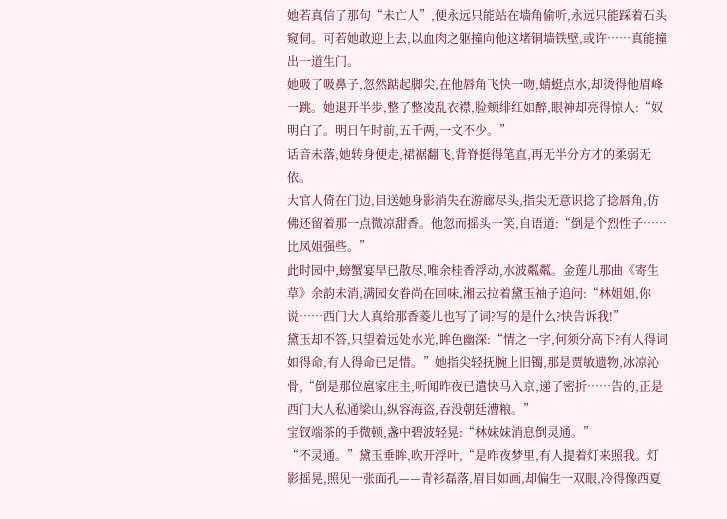她若真信了那句“未亡人”,便永远只能站在墙角偷听,永远只能踩着石头窥伺。可若她敢迎上去,以血肉之躯撞向他这堵铜墙铁壁,或许……真能撞出一道生门。
她吸了吸鼻子,忽然踮起脚尖,在他唇角飞快一吻,蜻蜓点水,却烫得他眉峰一跳。她退开半步,整了整凌乱衣襟,脸颊绯红如醉,眼神却亮得惊人:“奴明白了。明日午时前,五千两,一文不少。”
话音未落,她转身便走,裙裾翻飞,背脊挺得笔直,再无半分方才的柔弱无依。
大官人倚在门边,目送她身影消失在游廊尽头,指尖无意识捻了捻唇角,仿佛还留着那一点微凉甜香。他忽而摇头一笑,自语道:“倒是个烈性子……比凤姐强些。”
此时园中,螃蟹宴早已散尽,唯余桂香浮动,水波粼粼。金莲儿那曲《寄生草》余韵未消,满园女眷尚在回味,湘云拉着黛玉袖子追问:“林姐姐,你说……西门大人真给那香菱儿也写了词?写的是什么?快告诉我!”
黛玉却不答,只望着远处水光,眸色幽深:“情之一字,何须分高下?有人得词如得命,有人得命已足惜。”她指尖轻抚腕上旧镯,那是贾敏遗物,冰凉沁骨,“倒是那位扈家庄主,听闻昨夜已遣快马入京,递了密折……告的,正是西门大人私通梁山,纵容海盗,吞没朝廷漕粮。”
宝钗端茶的手微顿,盏中碧波轻晃:“林妹妹消息倒灵通。”
“不灵通。”黛玉垂眸,吹开浮叶,“是昨夜梦里,有人提着灯来照我。灯影摇晃,照见一张面孔——青衫磊落,眉目如画,却偏生一双眼,冷得像西夏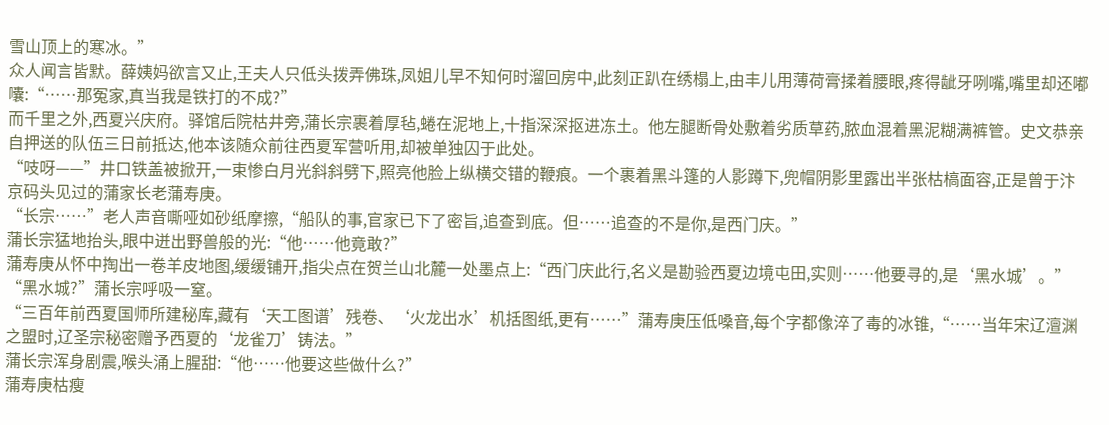雪山顶上的寒冰。”
众人闻言皆默。薛姨妈欲言又止,王夫人只低头拨弄佛珠,凤姐儿早不知何时溜回房中,此刻正趴在绣榻上,由丰儿用薄荷膏揉着腰眼,疼得龇牙咧嘴,嘴里却还嘟囔:“……那冤家,真当我是铁打的不成?”
而千里之外,西夏兴庆府。驿馆后院枯井旁,蒲长宗裹着厚毡,蜷在泥地上,十指深深抠进冻土。他左腿断骨处敷着劣质草药,脓血混着黑泥糊满裤管。史文恭亲自押送的队伍三日前抵达,他本该随众前往西夏军营听用,却被单独囚于此处。
“吱呀——”井口铁盖被掀开,一束惨白月光斜斜劈下,照亮他脸上纵横交错的鞭痕。一个裹着黑斗篷的人影蹲下,兜帽阴影里露出半张枯槁面容,正是曾于汴京码头见过的蒲家长老蒲寿庚。
“长宗……”老人声音嘶哑如砂纸摩擦,“船队的事,官家已下了密旨,追查到底。但……追查的不是你,是西门庆。”
蒲长宗猛地抬头,眼中迸出野兽般的光:“他……他竟敢?”
蒲寿庚从怀中掏出一卷羊皮地图,缓缓铺开,指尖点在贺兰山北麓一处墨点上:“西门庆此行,名义是勘验西夏边境屯田,实则……他要寻的,是‘黑水城’。”
“黑水城?”蒲长宗呼吸一窒。
“三百年前西夏国师所建秘库,藏有‘天工图谱’残卷、‘火龙出水’机括图纸,更有……”蒲寿庚压低嗓音,每个字都像淬了毒的冰锥,“……当年宋辽澶渊之盟时,辽圣宗秘密赠予西夏的‘龙雀刀’铸法。”
蒲长宗浑身剧震,喉头涌上腥甜:“他……他要这些做什么?”
蒲寿庚枯瘦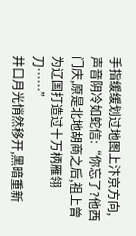手指缓缓划过地图上汴京方向,声音阴冷如蛇信:“你忘了?他西门庆,原是北地胡商之后,祖上曾为辽国打造过十万柄雁翎刀……”
井口月光悄然移开,黑暗重新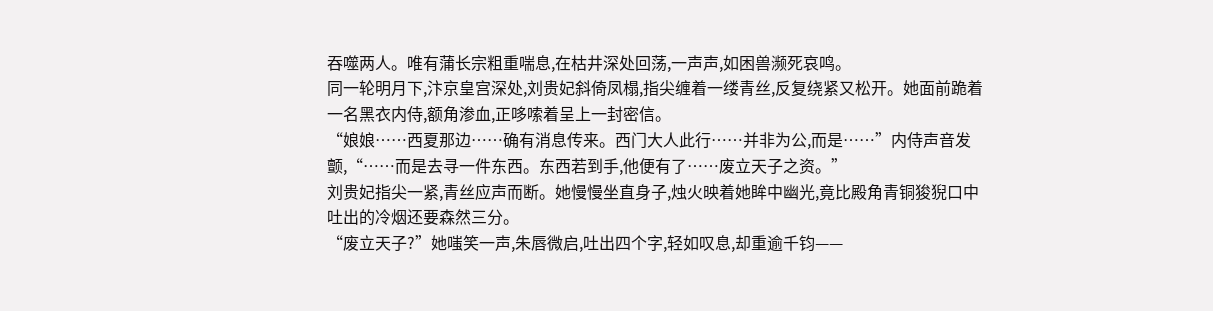吞噬两人。唯有蒲长宗粗重喘息,在枯井深处回荡,一声声,如困兽濒死哀鸣。
同一轮明月下,汴京皇宫深处,刘贵妃斜倚凤榻,指尖缠着一缕青丝,反复绕紧又松开。她面前跪着一名黑衣内侍,额角渗血,正哆嗦着呈上一封密信。
“娘娘……西夏那边……确有消息传来。西门大人此行……并非为公,而是……”内侍声音发颤,“……而是去寻一件东西。东西若到手,他便有了……废立天子之资。”
刘贵妃指尖一紧,青丝应声而断。她慢慢坐直身子,烛火映着她眸中幽光,竟比殿角青铜狻猊口中吐出的冷烟还要森然三分。
“废立天子?”她嗤笑一声,朱唇微启,吐出四个字,轻如叹息,却重逾千钧——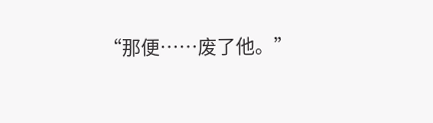“那便……废了他。”